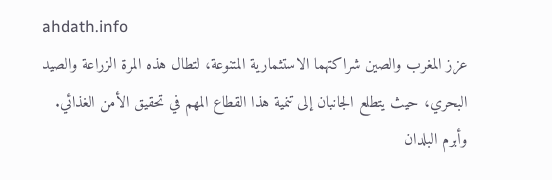ahdath.info
عزز المغرب والصين شراكتهما الاستثمارية المتنوعة، لتطال هذه المرة الزراعة والصيد البحري، حيث يتطلع الجانبان إلى تنمية هذا القطاع المهم في تحقيق الأمن الغذائي.
وأبرم البلدان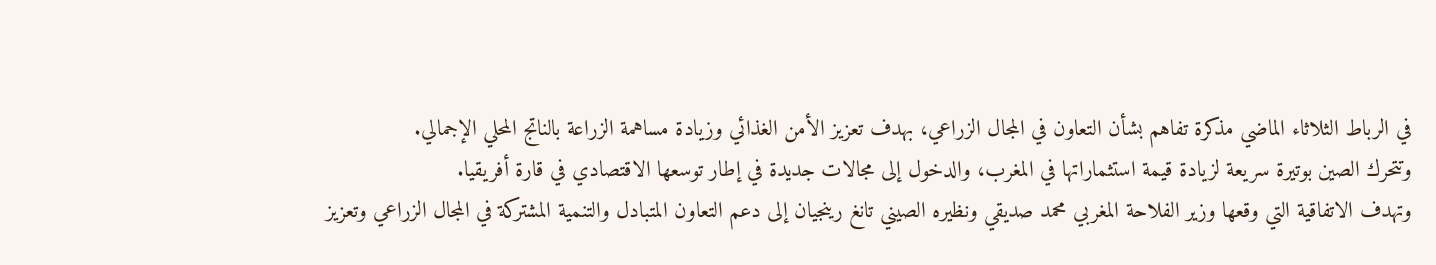في الرباط الثلاثاء الماضي مذكرة تفاهم بشأن التعاون في المجال الزراعي، بهدف تعزيز الأمن الغذائي وزيادة مساهمة الزراعة بالناتج المحلي الإجمالي.
وتتحرك الصين بوتيرة سريعة لزيادة قيمة استثماراتها في المغرب، والدخول إلى مجالات جديدة في إطار توسعها الاقتصادي في قارة أفريقيا.
وتهدف الاتفاقية التي وقعها وزير الفلاحة المغربي محمد صديقي ونظيره الصيني تانغ رينجيان إلى دعم التعاون المتبادل والتنمية المشتركة في المجال الزراعي وتعزيز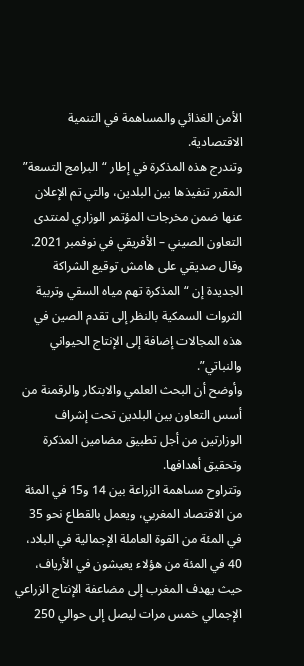الأمن الغذائي والمساهمة في التنمية الاقتصادية.
وتندرج هذه المذكرة في إطار “البرامج التسعة” المقرر تنفيذها بين البلدين، والتي تم الإعلان عنها ضمن مخرجات المؤتمر الوزاري لمنتدى التعاون الصيني – الأفريقي في نوفمبر 2021.
وقال صديقي على هامش توقيع الشراكة الجديدة إن “المذكرة تهم مياه السقي وتربية الثروات السمكية بالنظر إلى تقدم الصين في هذه المجالات إضافة إلى الإنتاج الحيواني والنباتي”.
وأوضح أن البحث العلمي والابتكار والرقمنة من أسس التعاون بين البلدين تحت إشراف الوزارتين من أجل تطبيق مضامين المذكرة وتحقيق أهدافها.
وتتراوح مساهمة الزراعة بين 14 و15 في المئة من الاقتصاد المغربي، ويعمل بالقطاع نحو 35 في المئة من القوة العاملة الإجمالية في البلاد، 40 في المئة من هؤلاء يعيشون في الأرياف، حيث يهدف المغرب إلى مضاعفة الإنتاج الزراعي الإجمالي خمس مرات ليصل إلى حوالي 250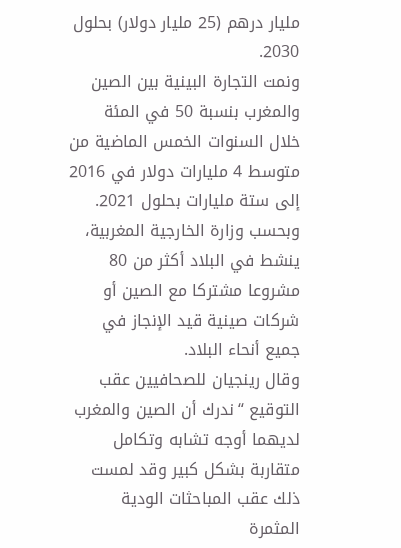مليار درهم (25 مليار دولار) بحلول 2030.
ونمت التجارة البينية بين الصين والمغرب بنسبة 50 في المئة خلال السنوات الخمس الماضية من متوسط 4 مليارات دولار في 2016 إلى ستة مليارات بحلول 2021.
وبحسب وزارة الخارجية المغربية، ينشط في البلاد أكثر من 80 مشروعا مشتركا مع الصين أو شركات صينية قيد الإنجاز في جميع أنحاء البلاد.
وقال رينجيان للصحافيين عقب التوقيع “ندرك أن الصين والمغرب لديهما أوجه تشابه وتكامل متقاربة بشكل كبير وقد لمست ذلك عقب المباحثات الودية المثمرة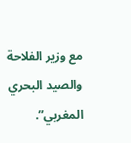مع وزير الفلاحة والصيد البحري المغربي”.